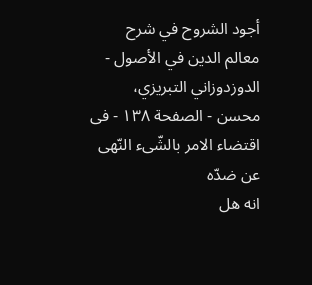أجود الشروح في شرح معالم الدين في الأصول - الدوزدوزاني التبريزي، محسن - الصفحة ١٣٨ - فى اقتضاء الامر بالشّىء النّهى عن ضدّه
انه هل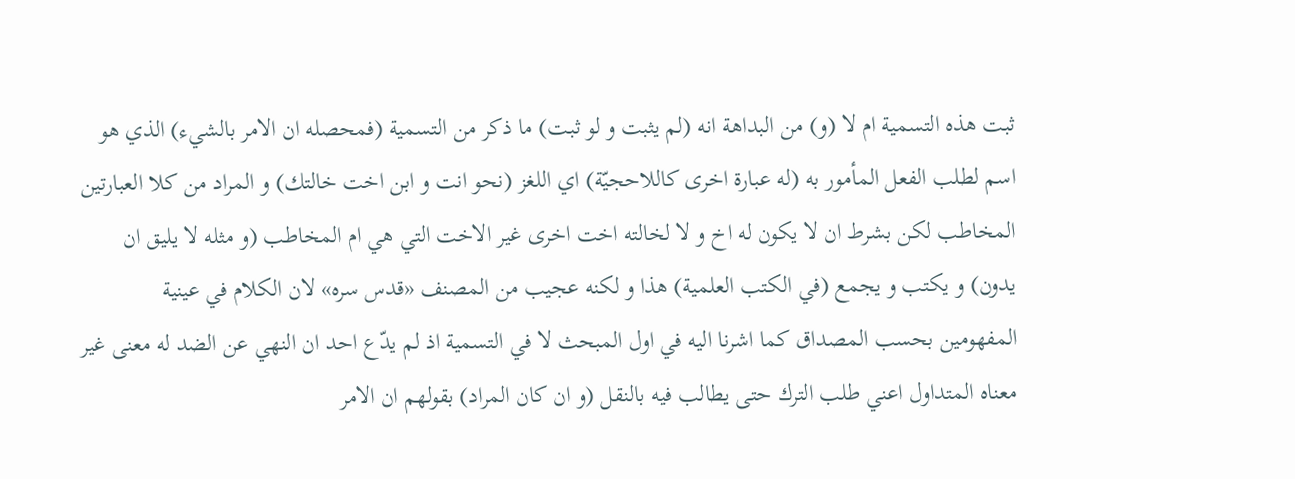ثبت هذه التسمية ام لا (و) من البداهة انه (لم يثبت و لو ثبت) ما ذكر من التسمية (فمحصله ان الامر بالشيء) الذي هو اسم لطلب الفعل المأمور به (له عبارة اخرى كاللاحجيّة) اي اللغز (نحو انت و ابن اخت خالتك) و المراد من كلا العبارتين المخاطب لكن بشرط ان لا يكون له اخ و لا لخالته اخت اخرى غير الاخت التي هي ام المخاطب (و مثله لا يليق ان يدون) و يكتب و يجمع (في الكتب العلمية) هذا و لكنه عجيب من المصنف «قدس سره» لان الكلام في عينية المفهومين بحسب المصداق كما اشرنا اليه في اول المبحث لا في التسمية اذ لم يدّع احد ان النهي عن الضد له معنى غير معناه المتداول اعني طلب الترك حتى يطالب فيه بالنقل (و ان كان المراد) بقولهم ان الامر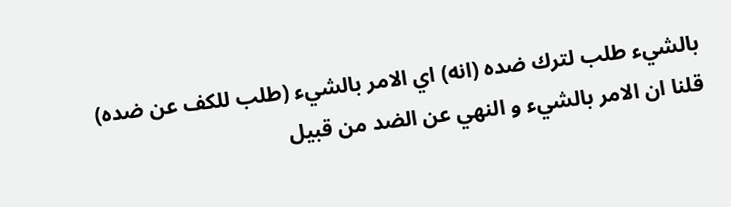بالشيء طلب لترك ضده (انه) اي الامر بالشيء (طلب للكف عن ضده) قلنا ان الامر بالشيء و النهي عن الضد من قبيل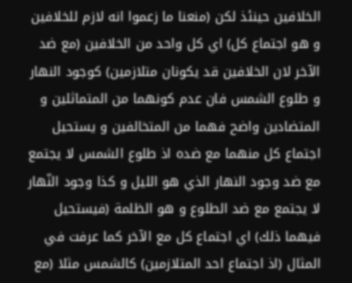الخلافين حينئذ لكن (منعنا ما زعموا انه لازم للخلافين و هو اجتماع كل) اي كل واحد من الخلافين (مع ضد الآخر لان الخلافين قد يكونان متلازمين) كوجود النهار و طلوع الشمس فان عدم كونهما من المتماثلين و المتضادين واضح فهما من المتخالفين و يستحيل اجتماع كل منهما مع ضده اذ طلوع الشمس لا يجتمع مع ضد وجود النهار الذي هو الليل و كذا وجود النّهار لا يجتمع مع ضد الطلوع و هو الظلمة (فيستحيل فيهما ذلك) اي اجتماع كل مع الآخر كما عرفت في المثال (اذ اجتماع احد المتلازمين) كالشمس مثلا (مع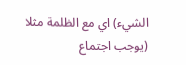الشيء) اي مع الظلمة مثلا (يوجب اجتماع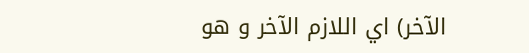الآخر) اي اللازم الآخر و هو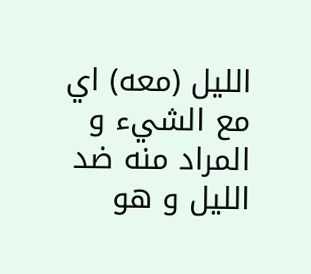الليل (معه) اي مع الشيء و المراد منه ضد الليل و هو